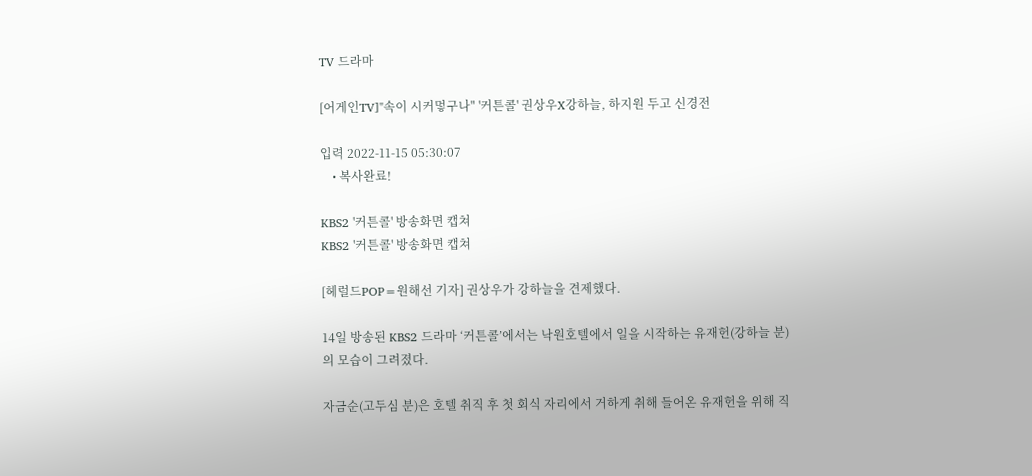TV 드라마

[어게인TV]"속이 시커멓구나" '커튼콜' 권상우X강하늘, 하지원 두고 신경전

입력 2022-11-15 05:30:07
    • 복사완료!

KBS2 '커튼콜' 방송화면 캡쳐
KBS2 '커튼콜' 방송화면 캡쳐

[헤럴드POP=원해선 기자] 권상우가 강하늘을 견제했다.

14일 방송된 KBS2 드라마 ‘커튼콜’에서는 낙원호텔에서 일을 시작하는 유재헌(강하늘 분)의 모습이 그려졌다.

자금순(고두심 분)은 호텔 취직 후 첫 회식 자리에서 거하게 취해 들어온 유재헌을 위해 직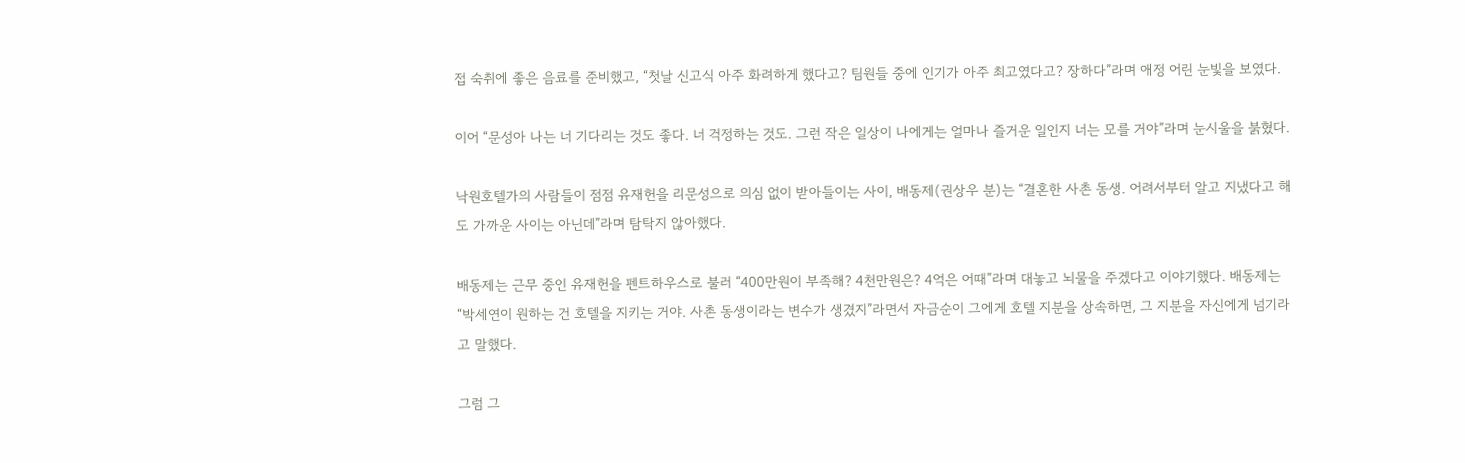접 숙취에 좋은 음료를 준비했고, “첫날 신고식 아주 화려하게 했다고? 팀원들 중에 인기가 아주 최고였다고? 장하다”라며 애정 어린 눈빛을 보였다.

이어 “문성아 나는 너 기다리는 것도 좋다. 너 걱정하는 것도. 그런 작은 일상이 나에게는 얼마나 즐거운 일인지 너는 모를 거야”라며 눈시울을 붉혔다.

낙원호텔가의 사람들이 점점 유재헌을 리문성으로 의심 없이 받아들이는 사이, 배동제(권상우 분)는 “결혼한 사촌 동생. 어려서부터 알고 지냈다고 해도 가까운 사이는 아닌데”라며 탐탁지 않아했다.

배동제는 근무 중인 유재헌을 펜트하우스로 불러 “400만원이 부족해? 4천만원은? 4억은 어때”라며 대놓고 뇌물을 주겠다고 이야기했다. 배동제는 “박세연이 원하는 건 호텔을 지키는 거야. 사촌 동생이라는 변수가 생겼지”라면서 자금순이 그에게 호텔 지분을 상속하면, 그 지분을 자신에게 넘기라고 말했다.

그럼 그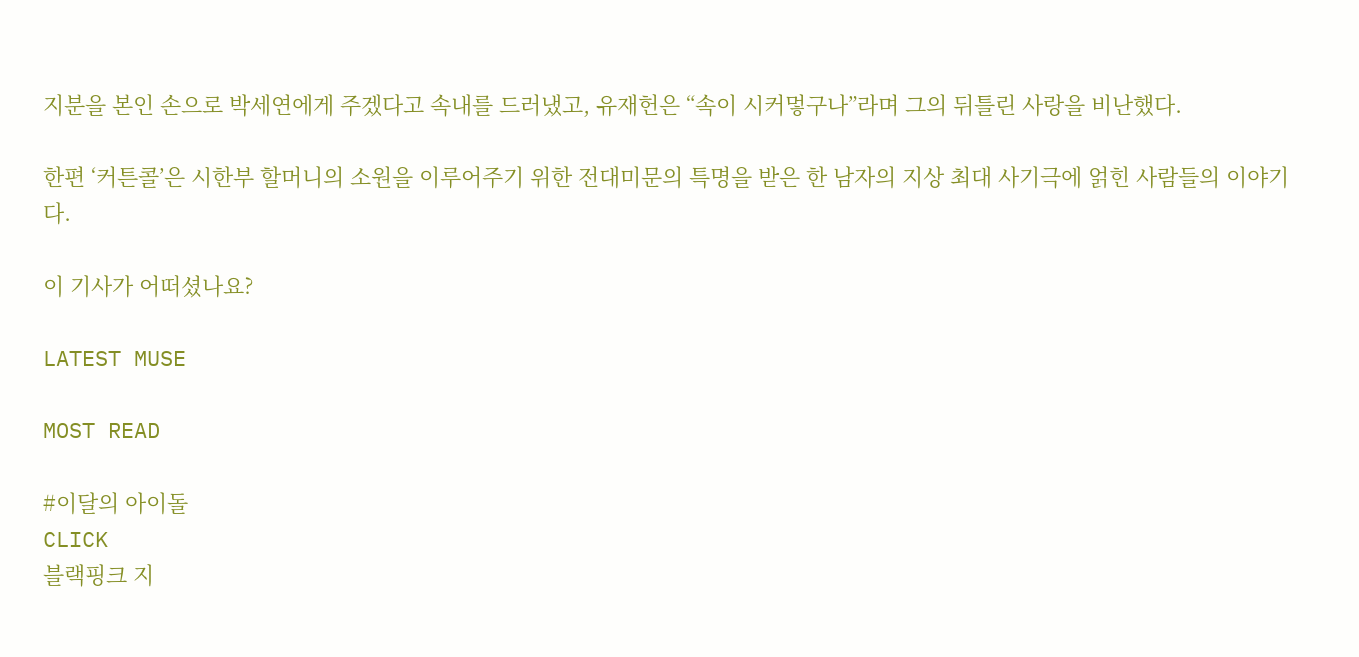지분을 본인 손으로 박세연에게 주겠다고 속내를 드러냈고, 유재헌은 “속이 시커멓구나”라며 그의 뒤틀린 사랑을 비난했다.

한편 ‘커튼콜’은 시한부 할머니의 소원을 이루어주기 위한 전대미문의 특명을 받은 한 남자의 지상 최대 사기극에 얽힌 사람들의 이야기다.

이 기사가 어떠셨나요?

LATEST MUSE

MOST READ

#이달의 아이돌
CLICK
블랙핑크 지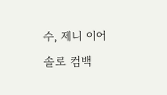수, 제니 이어 솔로 컴백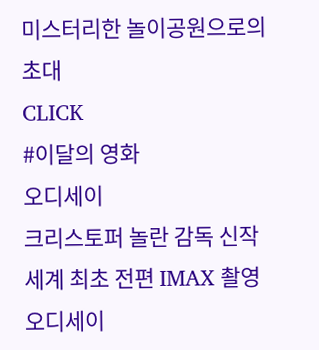미스터리한 놀이공원으로의 초대
CLICK
#이달의 영화
오디세이
크리스토퍼 놀란 감독 신작
세계 최초 전편 IMAX 촬영
오디세이